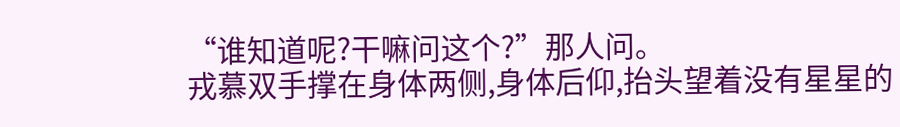“谁知道呢?干嘛问这个?”那人问。
戎慕双手撑在身体两侧,身体后仰,抬头望着没有星星的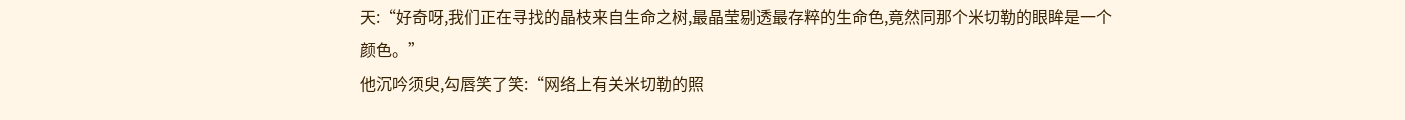天:“好奇呀,我们正在寻找的晶枝来自生命之树,最晶莹剔透最存粹的生命色,竟然同那个米切勒的眼眸是一个颜色。”
他沉吟须臾,勾唇笑了笑:“网络上有关米切勒的照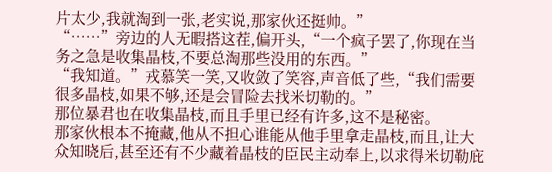片太少,我就淘到一张,老实说,那家伙还挺帅。”
“……”旁边的人无暇搭这茬,偏开头,“一个疯子罢了,你现在当务之急是收集晶枝,不要总淘那些没用的东西。”
“我知道。”戎慕笑一笑,又收敛了笑容,声音低了些,“我们需要很多晶枝,如果不够,还是会冒险去找米切勒的。”
那位暴君也在收集晶枝,而且手里已经有许多,这不是秘密。
那家伙根本不掩藏,他从不担心谁能从他手里拿走晶枝,而且,让大众知晓后,甚至还有不少藏着晶枝的臣民主动奉上,以求得米切勒庇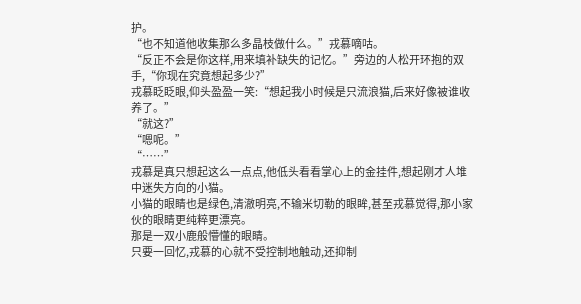护。
“也不知道他收集那么多晶枝做什么。”戎慕嘀咕。
“反正不会是你这样,用来填补缺失的记忆。”旁边的人松开环抱的双手,“你现在究竟想起多少?”
戎慕眨眨眼,仰头盈盈一笑:“想起我小时候是只流浪猫,后来好像被谁收养了。”
“就这?”
“嗯呢。”
“……”
戎慕是真只想起这么一点点,他低头看看掌心上的金挂件,想起刚才人堆中迷失方向的小猫。
小猫的眼睛也是绿色,清澈明亮,不输米切勒的眼眸,甚至戎慕觉得,那小家伙的眼睛更纯粹更漂亮。
那是一双小鹿般懵懂的眼睛。
只要一回忆,戎慕的心就不受控制地触动,还抑制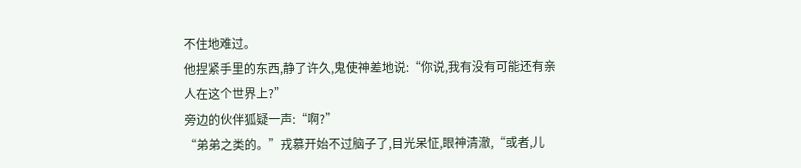不住地难过。
他捏紧手里的东西,静了许久,鬼使神差地说:“你说,我有没有可能还有亲人在这个世界上?”
旁边的伙伴狐疑一声:“啊?”
“弟弟之类的。”戎慕开始不过脑子了,目光呆怔,眼神清澈,“或者,儿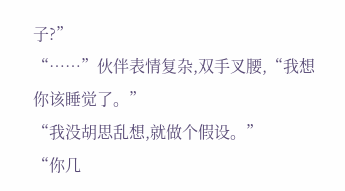子?”
“……”伙伴表情复杂,双手叉腰,“我想你该睡觉了。”
“我没胡思乱想,就做个假设。”
“你几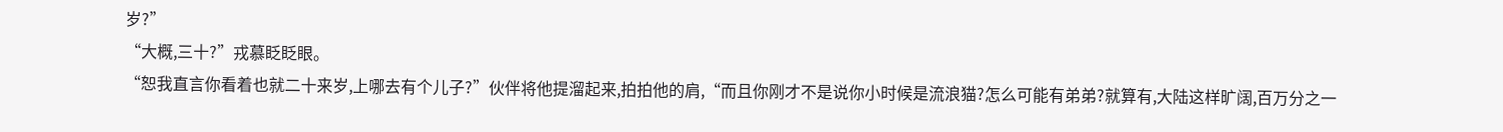岁?”
“大概,三十?”戎慕眨眨眼。
“恕我直言你看着也就二十来岁,上哪去有个儿子?”伙伴将他提溜起来,拍拍他的肩,“而且你刚才不是说你小时候是流浪猫?怎么可能有弟弟?就算有,大陆这样旷阔,百万分之一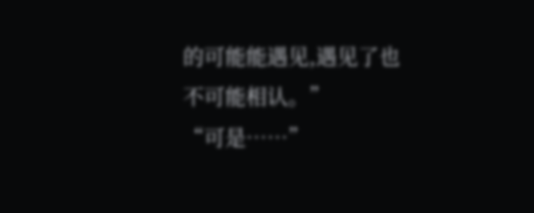的可能能遇见,遇见了也不可能相认。”
“可是……”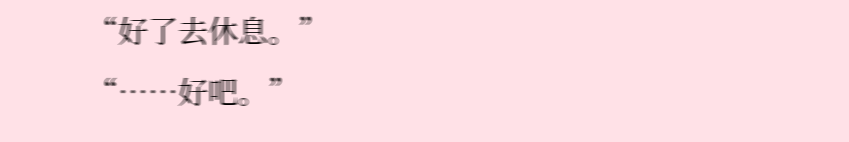“好了去休息。”
“……好吧。”